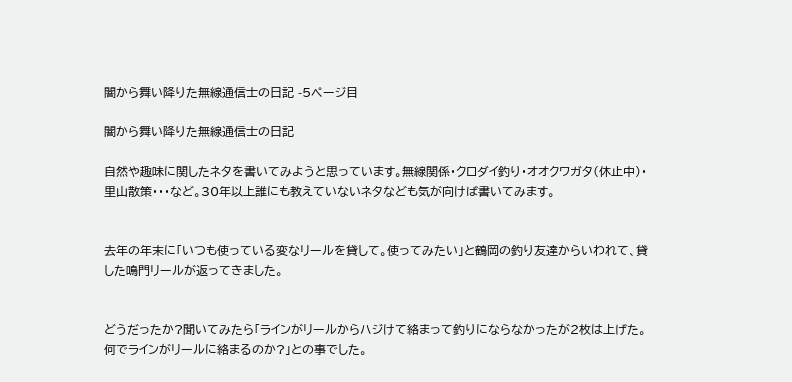闇から舞い降りた無線通信士の日記 -5ページ目

闇から舞い降りた無線通信士の日記

自然や趣味に関したネタを書いてみようと思っています。無線関係・クロダイ釣り・オオクワガタ(休止中)・里山散策・・・など。30年以上誰にも教えていないネタなども気が向けば書いてみます。


去年の年末に「いつも使っている変なリールを貸して。使ってみたい」と鶴岡の釣り友達からいわれて、貸した鳴門リールが返ってきました。


どうだったか?聞いてみたら「ラインがリールからハジけて絡まって釣りにならなかったが2枚は上げた。何でラインがリールに絡まるのか?」との事でした。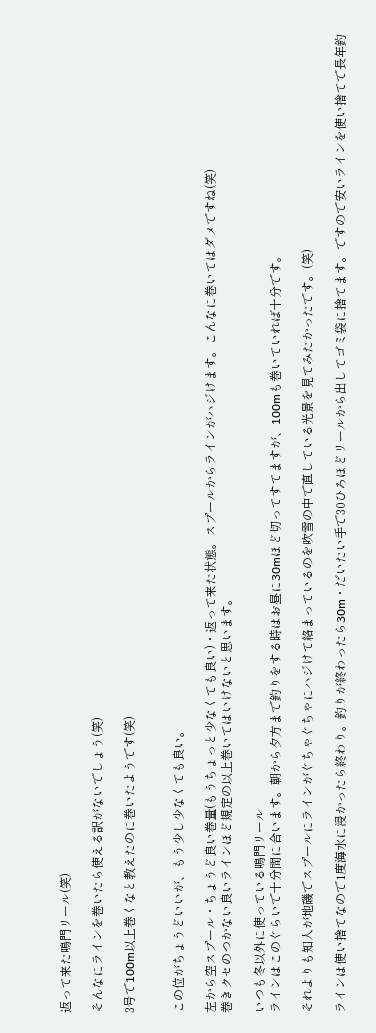返って来た鳴門リール(笑)

そんなにラインを巻いたら使える訳がないでしょう(笑)

3号で100m以上巻くなと教えたのに巻いたようです(笑)


この位がちょうどいいが、もう少し少なくても良い。

左から空スプール・ちょうど良い巻量(もうちょっと少なくても良い)・返って来た状態。スプールからラインがハジけます。こんなに巻いてはダメですね(笑)
巻きクセのつかない良いラインほど規定の以上巻いてはいけないと思います。

いつも冬以外に使っている鳴門リール
ラインはこのぐらいで十分間に合います。朝から夕方まで釣りをする時はお昼に30mほど切ってすてますが、100mも巻いていれば十分です。

それよりも知人が地磯でスプールにラインがぐちゃぐちゃにハジけて絡まっているのを吹雪の中で直している光景を見てみたかったです。(笑)

ラインは使い捨てなので1度海水に浸かったら終わり。釣りが終わったら30m・だいたい手で30ひろほどリールから出してゴミ袋に捨てます。ですので安いラインを使い捨てで長年釣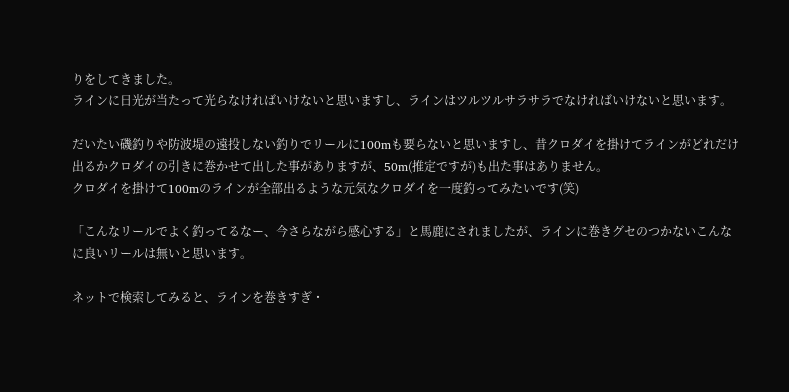りをしてきました。
ラインに日光が当たって光らなければいけないと思いますし、ラインはツルツルサラサラでなければいけないと思います。

だいたい磯釣りや防波堤の遠投しない釣りでリールに100mも要らないと思いますし、昔クロダイを掛けてラインがどれだけ出るかクロダイの引きに巻かせて出した事がありますが、50m(推定ですが)も出た事はありません。
クロダイを掛けて100mのラインが全部出るような元気なクロダイを一度釣ってみたいです(笑)

「こんなリールでよく釣ってるなー、今さらながら感心する」と馬鹿にされましたが、ラインに巻きグセのつかないこんなに良いリールは無いと思います。

ネットで検索してみると、ラインを巻きすぎ・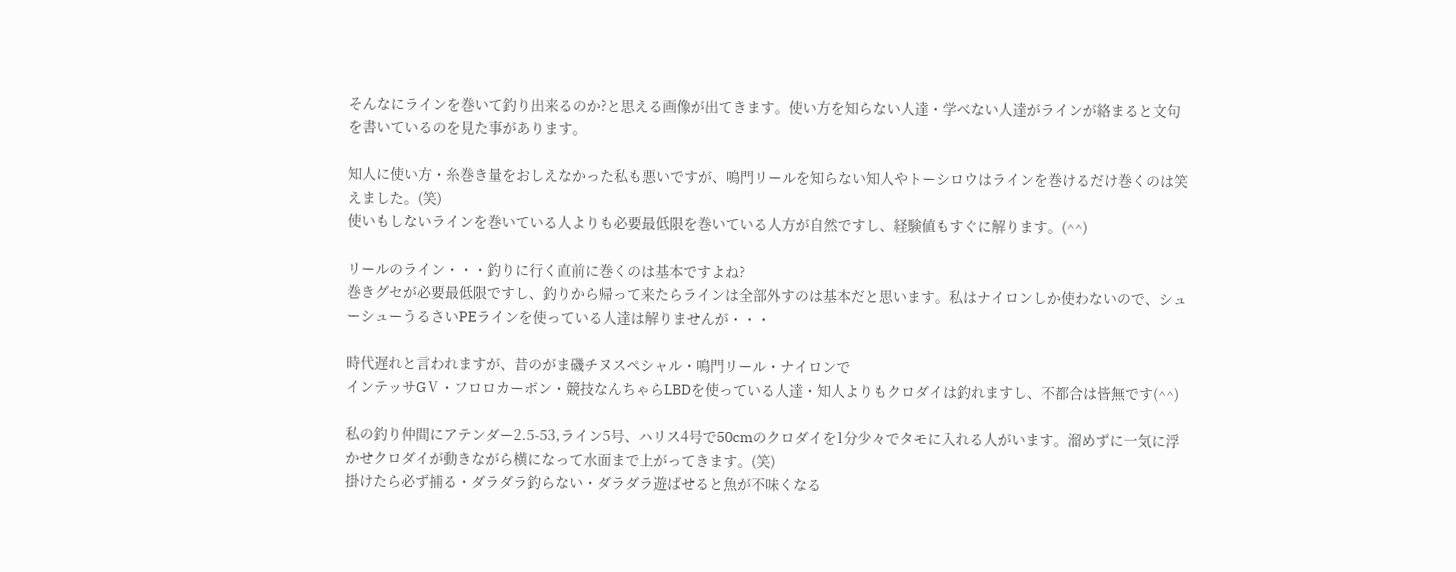そんなにラインを巻いて釣り出来るのか?と思える画像が出てきます。使い方を知らない人達・学べない人達がラインが絡まると文句を書いているのを見た事があります。

知人に使い方・糸巻き量をおしえなかった私も悪いですが、鳴門リールを知らない知人やトーシロウはラインを巻けるだけ巻くのは笑えました。(笑)
使いもしないラインを巻いている人よりも必要最低限を巻いている人方が自然ですし、経験値もすぐに解ります。(^^)

リールのライン・・・釣りに行く直前に巻くのは基本ですよね?
巻きグセが必要最低限ですし、釣りから帰って来たらラインは全部外すのは基本だと思います。私はナイロンしか使わないので、シューシューうるさいPEラインを使っている人達は解りませんが・・・

時代遅れと言われますが、昔のがま磯チヌスペシャル・鳴門リール・ナイロンで
インテッサGⅤ・フロロカーボン・競技なんちゃらLBDを使っている人達・知人よりもクロダイは釣れますし、不都合は皆無です(^^)

私の釣り仲間にアテンダー2.5-53,ライン5号、ハリス4号で50cmのクロダイを1分少々でタモに入れる人がいます。溜めずに一気に浮かせクロダイが動きながら横になって水面まで上がってきます。(笑)
掛けたら必ず捕る・ダラダラ釣らない・ダラダラ遊ばせると魚が不味くなる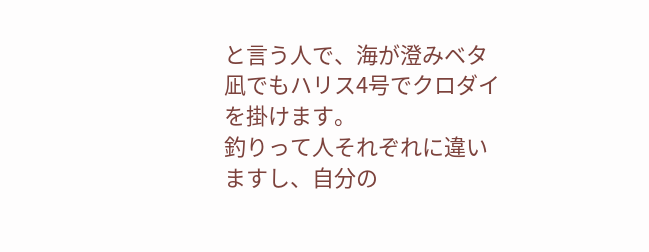と言う人で、海が澄みベタ凪でもハリス4号でクロダイを掛けます。
釣りって人それぞれに違いますし、自分の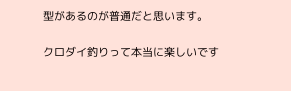型があるのが普通だと思います。

クロダイ釣りって本当に楽しいです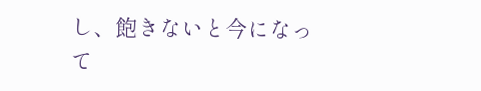し、飽きないと今になって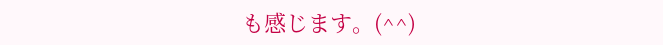も感じます。(^^)